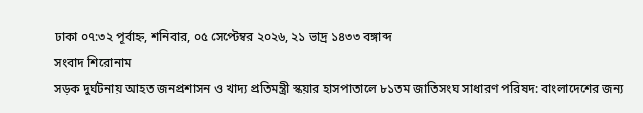ঢাকা ০৭:৩২ পূর্বাহ্ন, শনিবার, ০৫ সেপ্টেম্বর ২০২৬, ২১ ভাদ্র ১৪৩৩ বঙ্গাব্দ
সংবাদ শিরোনাম
সড়ক দুর্ঘটনায় আহত জনপ্রশাসন ও খাদ্য প্রতিমন্ত্রী স্কয়ার হাসপাতালে ৮১তম জাতিসংঘ সাধারণ পরিষদ: বাংলাদেশের জন্য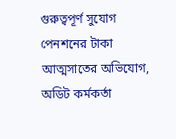গুরুত্বপূর্ণ সুযোগ পেনশনের টাকা আত্মসাতের অভিযোগ, অডিট কর্মকর্তা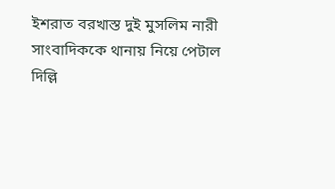ইশরাত বরখাস্ত দুই মুসলিম নারী সাংবাদিককে থানায় নিয়ে পেটাল দিল্লি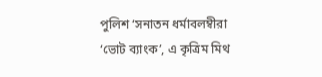পুলিশ ‘সনাতন ধর্মাবলম্বীরা ‘ভোট ব্যাংক’, এ কৃত্রিম মিথ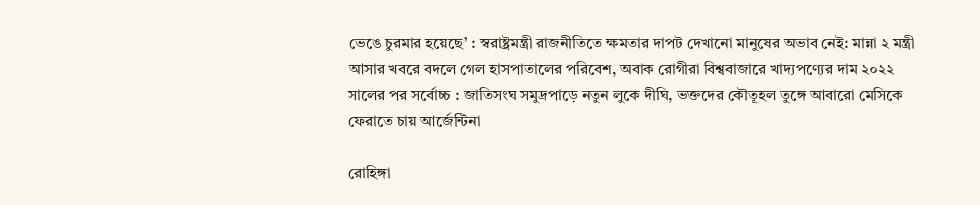ভেঙে চুরমার হয়েছে’ : স্বরাষ্ট্রমন্ত্রী রাজনীতিতে ক্ষমতার দাপট দেখানো মানুষের অভাব নেই: মান্না ২ মন্ত্রী আসার খবরে বদলে গেল হাসপাতালের পরিবেশ, অবাক রোগীরা বিশ্ববাজারে খাদ্যপণ্যের দাম ২০২২ সালের পর সর্বোচ্চ : জাতিসংঘ সমুদ্রপাড়ে নতুন লুকে দীঘি, ভক্তদের কৌতূহল তুঙ্গে আবারো মেসিকে ফেরাতে চায় আর্জেন্টিনা

রোহিঙ্গা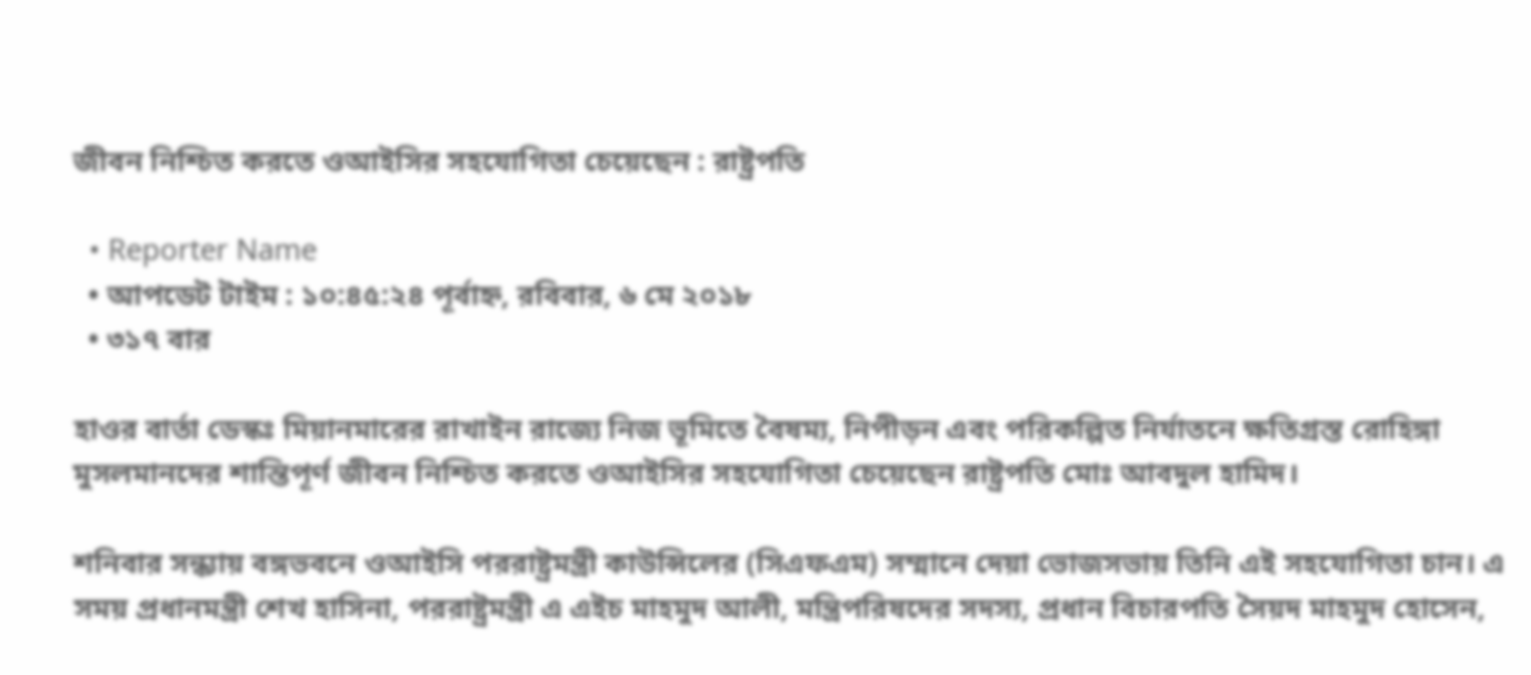জীবন নিশ্চিত করতে ওআইসির সহযোগিতা চেয়েছেন : রাষ্ট্রপতি

  • Reporter Name
  • আপডেট টাইম : ১০:৪৫:২৪ পূর্বাহ্ন, রবিবার, ৬ মে ২০১৮
  • ৩১৭ বার

হাওর বার্তা ডেস্কঃ মিয়ানমারের রাখাইন রাজ্যে নিজ ভূমিতে বৈষম্য, নিপীড়ন এবং পরিকল্পিত নির্যাতনে ক্ষতিগ্রস্ত রোহিঙ্গা মুসলমানদের শান্তিপূর্ণ জীবন নিশ্চিত করতে ওআইসির সহযোগিতা চেয়েছেন রাষ্ট্রপতি মোঃ আবদুল হামিদ।

শনিবার সন্ধ্যায় বঙ্গভবনে ওআইসি পররাষ্ট্রমন্ত্রী কাউন্সিলের (সিএফএম) সম্মানে দেয়া ভোজসভায় তিনি এই সহযোগিতা চান। এ সময় প্রধানমন্ত্রী শেখ হাসিনা, পররাষ্ট্রমন্ত্রী এ এইচ মাহমুদ আলী, মন্ত্রিপরিষদের সদস্য, প্রধান বিচারপতি সৈয়দ মাহমুদ হোসেন,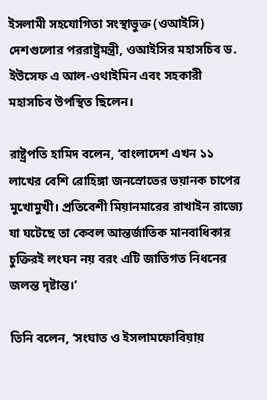ইসলামী সহযোগিতা সংস্থাভুক্ত (ওআইসি) দেশগুলোর পররাষ্ট্রমন্ত্রী, ওআইসির মহাসচিব ড. ইউসেফ এ আল-ওথাইমিন এবং সহকারী মহাসচিব উপস্থিত ছিলেন।

রাষ্ট্রপতি হামিদ বলেন, ‘বাংলাদেশ এখন ১১ লাখের বেশি রোহিঙ্গা জনস্রোতের ভয়ানক চাপের মুখোমুখী। প্রতিবেশী মিয়ানমারের রাখাইন রাজ্যে যা ঘটেছে তা কেবল আন্তর্জাতিক মানবাধিকার চুক্তিরই লংঘন নয় বরং এটি জাতিগত নিধনের জলন্ত দৃষ্টান্ত।’

তিনি বলেন, ‘সংঘাত ও ইসলামফোবিয়ায়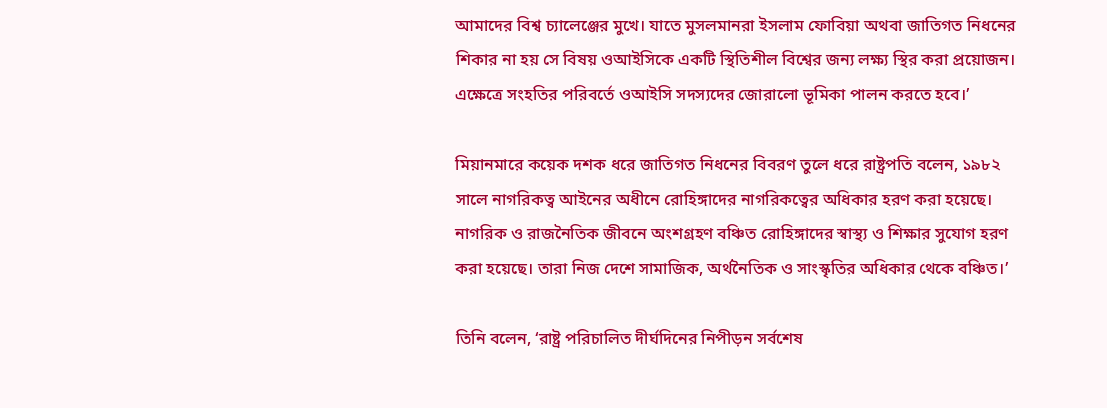আমাদের বিশ্ব চ্যালেঞ্জের মুখে। যাতে মুসলমানরা ইসলাম ফোবিয়া অথবা জাতিগত নিধনের শিকার না হয় সে বিষয় ওআইসিকে একটি স্থিতিশীল বিশ্বের জন্য লক্ষ্য স্থির করা প্রয়োজন। এক্ষেত্রে সংহতির পরিবর্তে ওআইসি সদস্যদের জোরালো ভূমিকা পালন করতে হবে।’

মিয়ানমারে কয়েক দশক ধরে জাতিগত নিধনের বিবরণ তুলে ধরে রাষ্ট্রপতি বলেন, ১৯৮২ সালে নাগরিকত্ব আইনের অধীনে রোহিঙ্গাদের নাগরিকত্বের অধিকার হরণ করা হয়েছে। নাগরিক ও রাজনৈতিক জীবনে অংশগ্রহণ বঞ্চিত রোহিঙ্গাদের স্বাস্থ্য ও শিক্ষার সুযোগ হরণ করা হয়েছে। তারা নিজ দেশে সামাজিক, অর্থনৈতিক ও সাংস্কৃতির অধিকার থেকে বঞ্চিত।’

তিনি বলেন, ‘রাষ্ট্র পরিচালিত দীর্ঘদিনের নিপীড়ন সর্বশেষ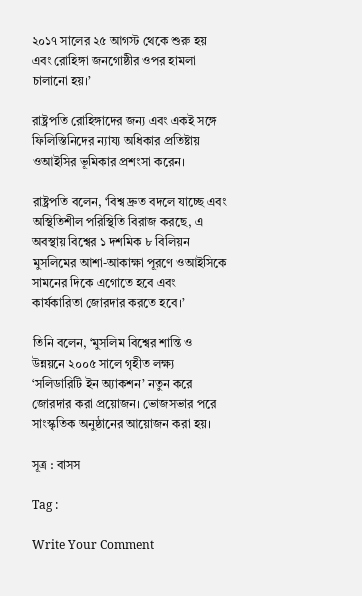২০১৭ সালের ২৫ আগস্ট থেকে শুরু হয় এবং রোহিঙ্গা জনগোষ্ঠীর ওপর হামলা চালানো হয়।’

রাষ্ট্রপতি রোহিঙ্গাদের জন্য এবং একই সঙ্গে ফিলিস্তিনিদের ন্যায্য অধিকার প্রতিষ্টায় ওআইসির ভূমিকার প্রশংসা করেন।

রাষ্ট্রপতি বলেন, ‘বিশ্ব দ্রুত বদলে যাচ্ছে এবং অস্থিতিশীল পরিস্থিতি বিরাজ করছে, এ অবস্থায় বিশ্বের ১ দশমিক ৮ বিলিয়ন মুসলিমের আশা-আকাক্ষা পূরণে ওআইসিকে সামনের দিকে এগোতে হবে এবং কার্যকারিতা জোরদার করতে হবে।’

তিনি বলেন, ‘মুসলিম বিশ্বের শান্তি ও উন্নয়নে ২০০৫ সালে গৃহীত লক্ষ্য ‘সলিডারিটি ইন অ্যাকশন’ নতুন করে জোরদার করা প্রয়োজন। ভোজসভার পরে সাংস্কৃতিক অনুষ্ঠানের আয়োজন করা হয়।

সূত্র : বাসস

Tag :

Write Your Comment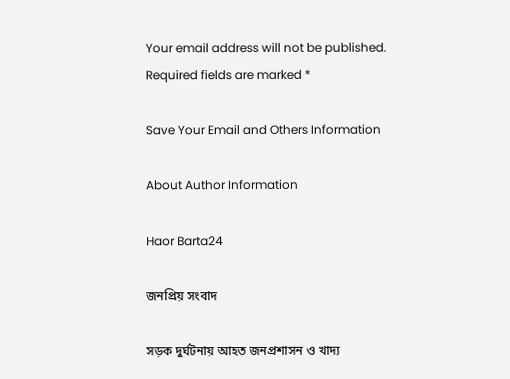Your email address will not be published. Required fields are marked *

Save Your Email and Others Information

About Author Information

Haor Barta24

জনপ্রিয় সংবাদ

সড়ক দুর্ঘটনায় আহত জনপ্রশাসন ও খাদ্য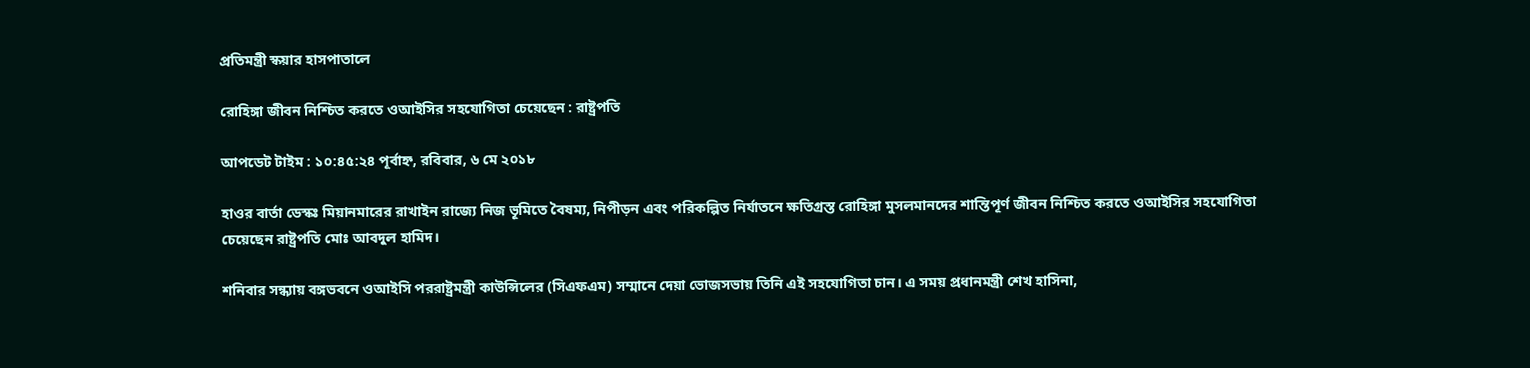প্রতিমন্ত্রী স্কয়ার হাসপাতালে

রোহিঙ্গা জীবন নিশ্চিত করতে ওআইসির সহযোগিতা চেয়েছেন : রাষ্ট্রপতি

আপডেট টাইম : ১০:৪৫:২৪ পূর্বাহ্ন, রবিবার, ৬ মে ২০১৮

হাওর বার্তা ডেস্কঃ মিয়ানমারের রাখাইন রাজ্যে নিজ ভূমিতে বৈষম্য, নিপীড়ন এবং পরিকল্পিত নির্যাতনে ক্ষতিগ্রস্ত রোহিঙ্গা মুসলমানদের শান্তিপূর্ণ জীবন নিশ্চিত করতে ওআইসির সহযোগিতা চেয়েছেন রাষ্ট্রপতি মোঃ আবদুল হামিদ।

শনিবার সন্ধ্যায় বঙ্গভবনে ওআইসি পররাষ্ট্রমন্ত্রী কাউন্সিলের (সিএফএম) সম্মানে দেয়া ভোজসভায় তিনি এই সহযোগিতা চান। এ সময় প্রধানমন্ত্রী শেখ হাসিনা,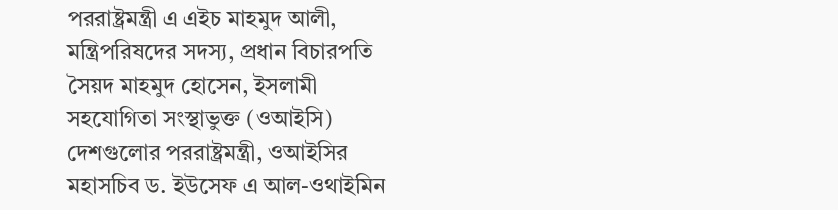পররাষ্ট্রমন্ত্রী এ এইচ মাহমুদ আলী, মন্ত্রিপরিষদের সদস্য, প্রধান বিচারপতি সৈয়দ মাহমুদ হোসেন, ইসলামী সহযোগিতা সংস্থাভুক্ত (ওআইসি) দেশগুলোর পররাষ্ট্রমন্ত্রী, ওআইসির মহাসচিব ড. ইউসেফ এ আল-ওথাইমিন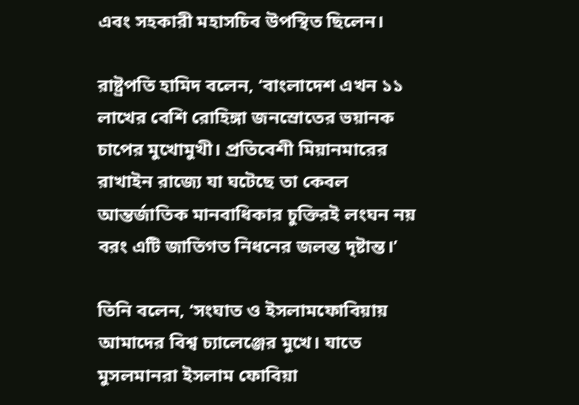এবং সহকারী মহাসচিব উপস্থিত ছিলেন।

রাষ্ট্রপতি হামিদ বলেন, ‘বাংলাদেশ এখন ১১ লাখের বেশি রোহিঙ্গা জনস্রোতের ভয়ানক চাপের মুখোমুখী। প্রতিবেশী মিয়ানমারের রাখাইন রাজ্যে যা ঘটেছে তা কেবল আন্তর্জাতিক মানবাধিকার চুক্তিরই লংঘন নয় বরং এটি জাতিগত নিধনের জলন্ত দৃষ্টান্ত।’

তিনি বলেন, ‘সংঘাত ও ইসলামফোবিয়ায় আমাদের বিশ্ব চ্যালেঞ্জের মুখে। যাতে মুসলমানরা ইসলাম ফোবিয়া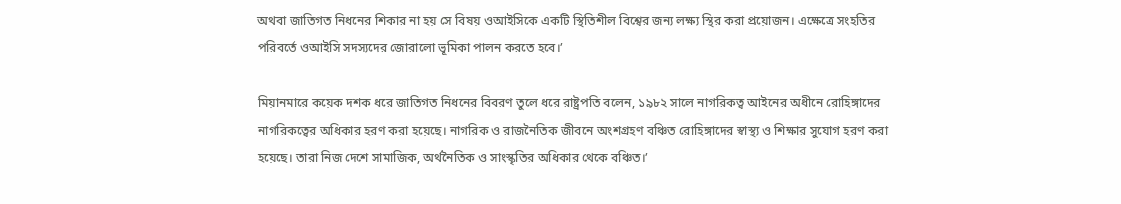অথবা জাতিগত নিধনের শিকার না হয় সে বিষয় ওআইসিকে একটি স্থিতিশীল বিশ্বের জন্য লক্ষ্য স্থির করা প্রয়োজন। এক্ষেত্রে সংহতির পরিবর্তে ওআইসি সদস্যদের জোরালো ভূমিকা পালন করতে হবে।’

মিয়ানমারে কয়েক দশক ধরে জাতিগত নিধনের বিবরণ তুলে ধরে রাষ্ট্রপতি বলেন, ১৯৮২ সালে নাগরিকত্ব আইনের অধীনে রোহিঙ্গাদের নাগরিকত্বের অধিকার হরণ করা হয়েছে। নাগরিক ও রাজনৈতিক জীবনে অংশগ্রহণ বঞ্চিত রোহিঙ্গাদের স্বাস্থ্য ও শিক্ষার সুযোগ হরণ করা হয়েছে। তারা নিজ দেশে সামাজিক, অর্থনৈতিক ও সাংস্কৃতির অধিকার থেকে বঞ্চিত।’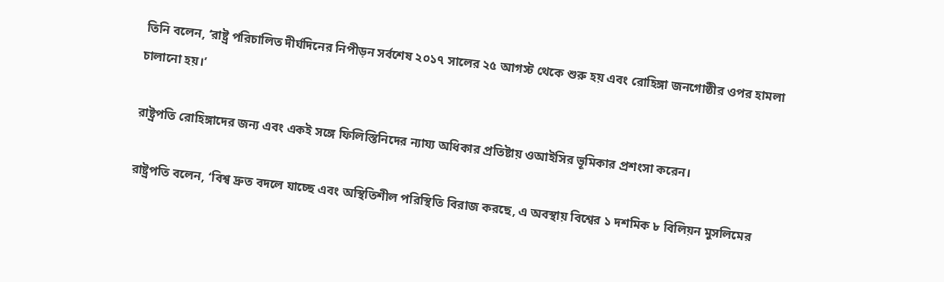তিনি বলেন, ‘রাষ্ট্র পরিচালিত দীর্ঘদিনের নিপীড়ন সর্বশেষ ২০১৭ সালের ২৫ আগস্ট থেকে শুরু হয় এবং রোহিঙ্গা জনগোষ্ঠীর ওপর হামলা চালানো হয়।’

রাষ্ট্রপতি রোহিঙ্গাদের জন্য এবং একই সঙ্গে ফিলিস্তিনিদের ন্যায্য অধিকার প্রতিষ্টায় ওআইসির ভূমিকার প্রশংসা করেন।

রাষ্ট্রপতি বলেন, ‘বিশ্ব দ্রুত বদলে যাচ্ছে এবং অস্থিতিশীল পরিস্থিতি বিরাজ করছে, এ অবস্থায় বিশ্বের ১ দশমিক ৮ বিলিয়ন মুসলিমের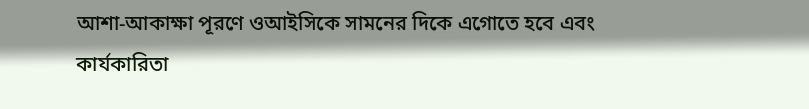আশা-আকাক্ষা পূরণে ওআইসিকে সামনের দিকে এগোতে হবে এবং কার্যকারিতা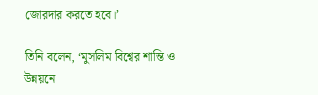জোরদার করতে হবে।’

তিনি বলেন, ‘মুসলিম বিশ্বের শান্তি ও উন্নয়নে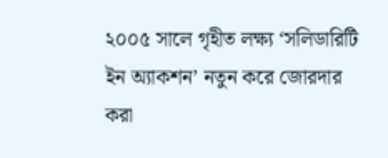২০০৫ সালে গৃহীত লক্ষ্য ‘সলিডারিটি ইন অ্যাকশন’ নতুন করে জোরদার করা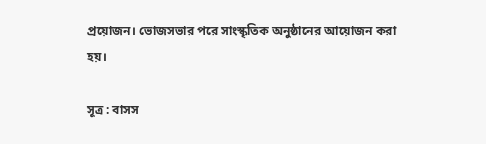প্রয়োজন। ভোজসভার পরে সাংস্কৃতিক অনুষ্ঠানের আয়োজন করা হয়।

সূত্র : বাসস